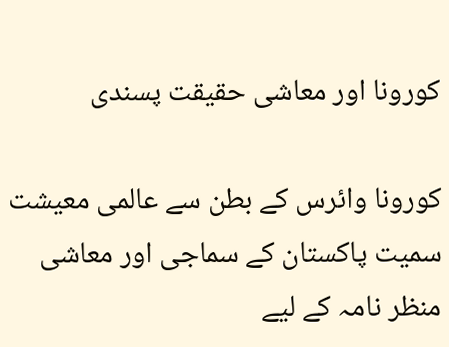کورونا اور معاشی حقیقت پسندی

کورونا وائرس کے بطن سے عالمی معیشت سمیت پاکستان کے سماجی اور معاشی منظر نامہ کے لیے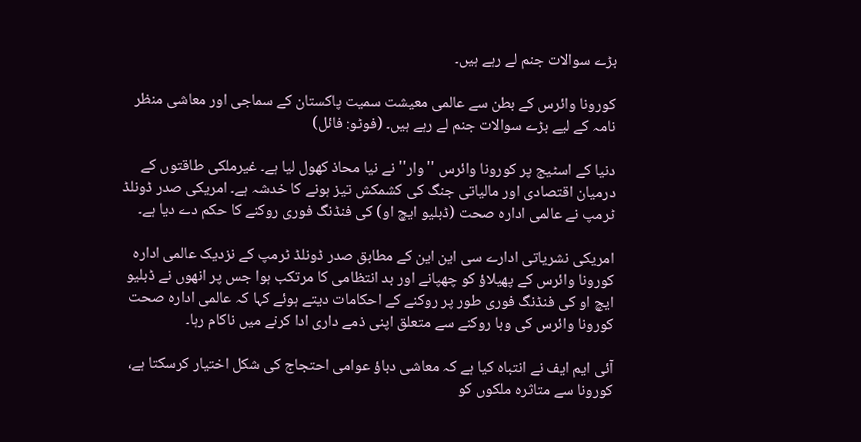بڑے سوالات جنم لے رہے ہیں۔

کورونا وائرس کے بطن سے عالمی معیشت سمیت پاکستان کے سماجی اور معاشی منظر نامہ کے لیے بڑے سوالات جنم لے رہے ہیں۔ (فوٹو: فائل)

دنیا کے اسٹیج پر کورونا وائرس ''وار'' نے نیا محاذ کھول لیا ہے۔ غیرملکی طاقتوں کے درمیان اقتصادی اور مالیاتی جنگ کی کشمکش تیز ہونے کا خدشہ ہے۔ امریکی صدر ڈونلڈ ٹرمپ نے عالمی ادارہ صحت (ڈبلیو ایچ او) کی فنڈنگ فوری روکنے کا حکم دے دیا ہے۔

امریکی نشریاتی ادارے سی این این کے مطابق صدر ڈونلڈ ٹرمپ کے نزدیک عالمی ادارہ کورونا وائرس کے پھیلاؤ کو چھپانے اور بد انتظامی کا مرتکب ہوا جس پر انھوں نے ڈبلیو ایچ او کی فنڈنگ فوری طور پر روکنے کے احکامات دیتے ہوئے کہا کہ عالمی ادارہ صحت کورونا وائرس کی وبا روکنے سے متعلق اپنی ذمے داری ادا کرنے میں ناکام رہا۔

آئی ایم ایف نے انتباہ کیا ہے کہ معاشی دباؤ عوامی احتجاج کی شکل اختیار کرسکتا ہے، کورونا سے متاثرہ ملکوں کو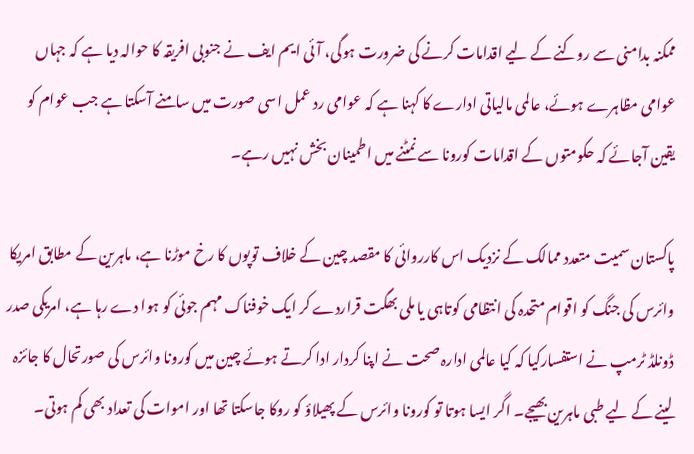ممکنہ بدامنی سے روکنے کے لیے اقدامات کرنے کی ضرورت ہوگی، آئی ایم ایف نے جنوبی افریقہ کا حوالہ دیا ہے کہ جہاں عوامی مظاہرے ہوئے، عالمی مالیاتی ادارے کا کہنا ہے کہ عوامی رد عمل اسی صورت میں سامنے آسکتا ہے جب عوام کو یقین آجائے کہ حکومتوں کے اقدامات کورونا سے نمٹنے میں اطمینان بخش نہیں رہے۔

پاکستان سمیت متعدد ممالک کے نزدیک اس کارروائی کا مقصد چین کے خلاف توپوں کا رخ موڑنا ہے، ماہرین کے مطابق امریکا وائرس کی جنگ کو اقوام متحدہ کی انتظامی کوتاہی یا ملی بھگت قراردے کر ایک خوفناک مہم جوئی کو ہوا دے رہا ہے، امریکی صدر ڈونلڈ ٹرمپ نے استفسارکیا کہ کیا عالمی ادارہ صحت نے اپنا کردار ادا کرتے ہوئے چین میں کورونا وائرس کی صورتحال کا جائزہ لینے کے لیے طبی ماہرین بھیجے۔ اگر ایسا ہوتا تو کورونا وائرس کے پھیلاؤ کو روکا جاسکتا تھا اور اموات کی تعداد بھی کم ہوتی۔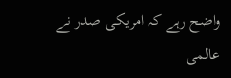واضح رہے کہ امریکی صدر نے عالمی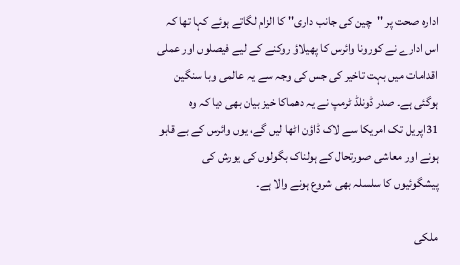ادارہ صحت پر ''چین کی جانب داری'' کا الزام لگاتے ہوئے کہا تھا کہ اس ادارے نے کورونا وائرس کا پھیلاؤ روکنے کے لیے فیصلوں اور عملی اقدامات میں بہت تاخیر کی جس کی وجہ سے یہ عالمی وبا سنگین ہوگئی ہے۔ صدر ڈونلڈ ٹرمپ نے یہ دھماکا خیز بیان بھی دیا کہ وہ 31اپریل تک امریکا سے لاک ڈاؤن اٹھا لیں گے، یوں وائرس کے بے قابو ہونے اور معاشی صورتحال کے ہولناک بگولوں کی یورش کی پیشگوئیوں کا سلسلہ بھی شروع ہونے والا ہے۔

ملکی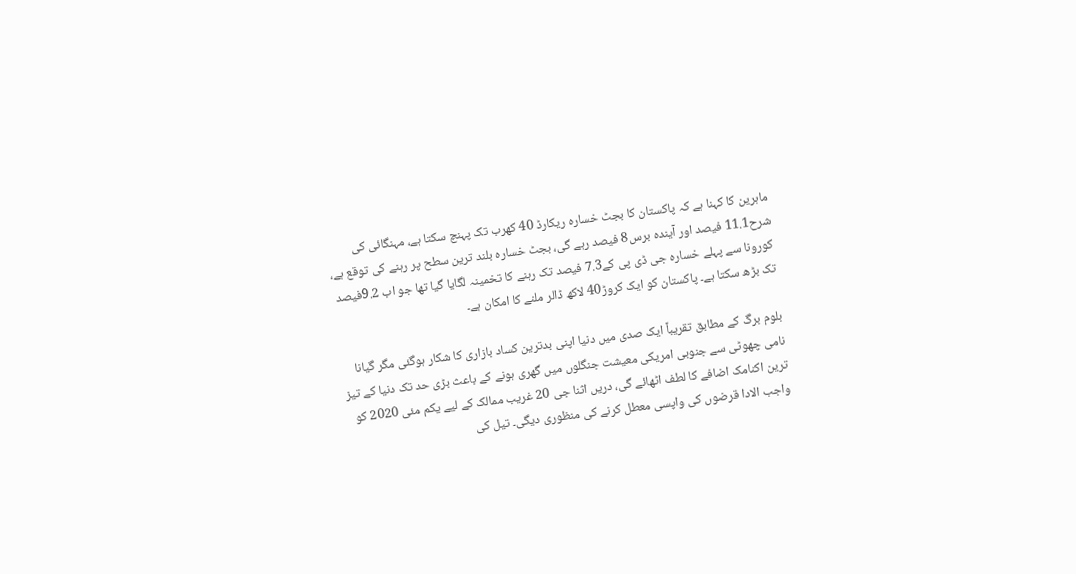ماہرین کا کہنا ہے کہ پاکستان کا بجٹ خسارہ ریکارڈ 40 کھرب تک پہنچ سکتا ہے، مہنگائی کی شرح11.1 فیصد اور آیندہ برس8 فیصد رہے گی، بجٹ خسارہ بلند ترین سطح پر رہنے کی توقع ہے، کورونا سے پہلے خسارہ جی ڈی پی کے7.3 فیصد تک رہنے کا تخمینہ لگایا گیا تھا جو اب 9.2فیصد تک بڑھ سکتا ہے۔ پاکستان کو ایک کروڑ40 لاکھ ڈالر ملنے کا امکان ہے۔

بلوم برگ کے مطابق تقریباً ایک صدی میں دنیا اپنی بدترین کساد بازاری کا شکار ہوگئی مگر گیانا نامی چھوٹی سے جنوبی امریکی معیشت جنگلوں میں گھری ہونے کے باعث بڑی حد تک دنیا کے تیز ترین اکنامک اضافے کا لطف اٹھائے گی، دریں اثنا جی 20 غریب ممالک کے لیے یکم مئی 2020 کو واجب الادا قرضوں کی واپسی معطل کرنے کی منظوری دیگی۔ تیل کی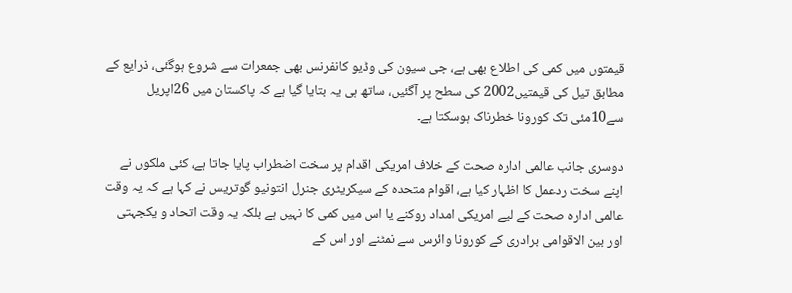قیمتوں میں کمی کی اطلاع بھی ہے، جی سیون کی وڈیو کانفرنس بھی جمعرات سے شروع ہوگئی، ذرایع کے مطابق تیل کی قیمتیں2002 کی سطح پر آگئیں، ساتھ ہی یہ بتایا گیا ہے کہ پاکستان میں 26اپریل سے10مئی تک کورونا خطرناک ہوسکتا ہے۔

دوسری جانب عالمی ادارہ صحت کے خلاف امریکی اقدام پر سخت اضطراب پایا جاتا ہے، کئی ملکوں نے اپنے سخت ردعمل کا اظہار کیا ہے، اقوام متحدہ کے سیکریٹری جنرل انتونیو گوتریس نے کہا ہے کہ یہ وقت عالمی ادارہ صحت کے لیے امریکی امداد روکنے یا اس میں کمی کا نہیں ہے بلکہ یہ وقت اتحاد و یکجہتی اور بین الاقوامی برادری کے کورونا وائرس سے نمٹنے اور اس کے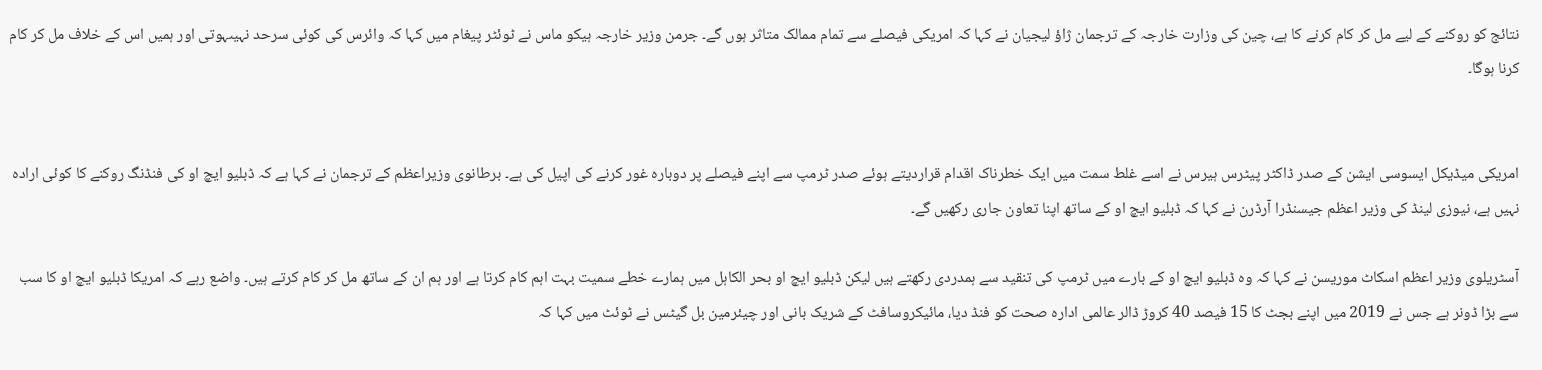نتائج کو روکنے کے لیے مل کر کام کرنے کا ہے، چین کی وزارت خارجہ کے ترجمان ژاؤ لیجیان نے کہا کہ امریکی فیصلے سے تمام ممالک متاثر ہوں گے۔ جرمن وزیر خارجہ ہیکو ماس نے ٹوئٹر پیغام میں کہا کہ وائرس کی کوئی سرحد نہیںہوتی اور ہمیں اس کے خلاف مل کر کام کرنا ہوگا۔


امریکی میڈیکل ایسوسی ایشن کے صدر ڈاکٹر پیٹرس ہیرس نے اسے غلط سمت میں ایک خطرناک اقدام قراردیتے ہوئے صدر ٹرمپ سے اپنے فیصلے پر دوبارہ غور کرنے کی اپیل کی ہے۔ برطانوی وزیراعظم کے ترجمان نے کہا ہے کہ ڈبلیو ایچ او کی فنڈنگ روکنے کا کوئی ارادہ نہیں ہے، نیوزی لینڈ کی وزیر اعظم جیسنڈرا آرڈرن نے کہا کہ ڈبلیو ایچ او کے ساتھ اپنا تعاون جاری رکھیں گے۔

آسٹریلوی وزیر اعظم اسکاٹ موریسن نے کہا کہ وہ ڈبلیو ایچ او کے بارے میں ٹرمپ کی تنقید سے ہمدردی رکھتے ہیں لیکن ڈبلیو ایچ او بحر الکاہل میں ہمارے خطے سمیت بہت اہم کام کرتا ہے اور ہم ان کے ساتھ مل کر کام کرتے ہیں۔ واضع رہے کہ امریکا ڈبلیو ایچ او کا سب سے بڑا ڈونر ہے جس نے 2019 میں اپنے بجٹ کا 15 فیصد 40 کروڑ ڈالر عالمی ادارہ صحت کو فنڈ دیا، مائیکروسافٹ کے شریک بانی اور چیئرمین بل گیٹس نے ٹوئٹ میں کہا کہ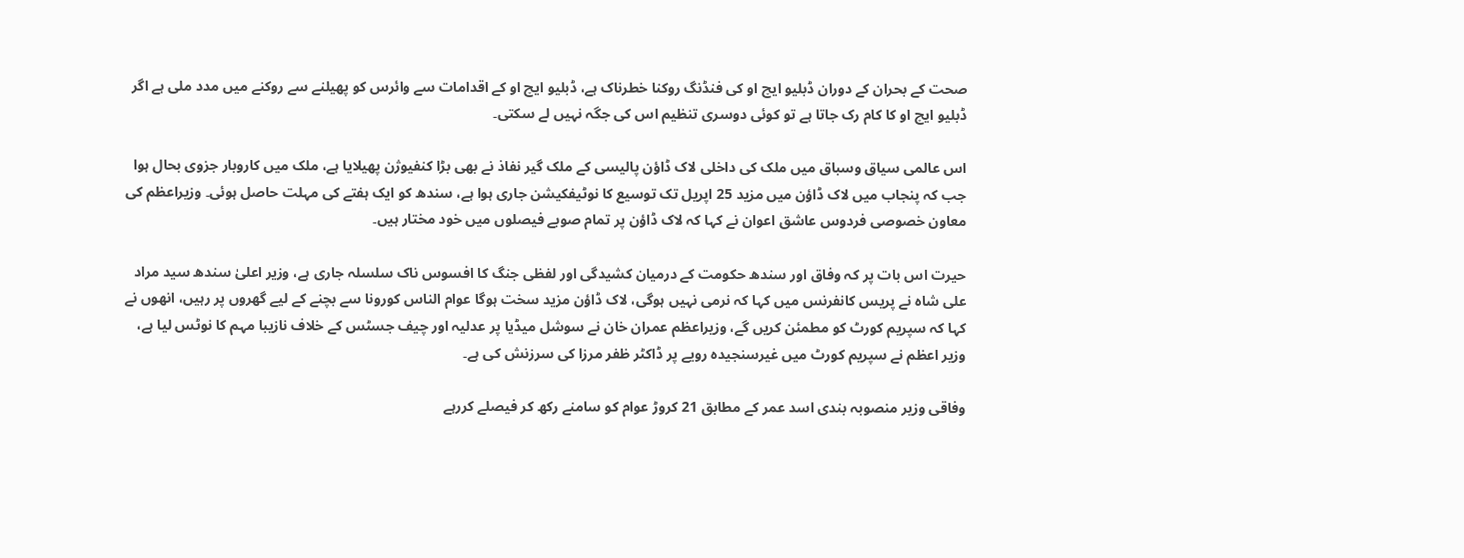صحت کے بحران کے دوران ڈبلیو ایچ او کی فنڈنگ روکنا خطرناک ہے، ڈبلیو ایچ او کے اقدامات سے وائرس کو پھیلنے سے روکنے میں مدد ملی ہے اگر ڈبلیو ایچ او کا کام رک جاتا ہے تو کوئی دوسری تنظیم اس کی جگہ نہیں لے سکتی۔

اس عالمی سیاق وسباق میں ملک کی داخلی لاک ڈاؤن پالیسی کے ملک گیر نفاذ نے بھی بڑا کنفیوژن پھیلایا ہے، ملک میں کاروبار جزوی بحال ہوا جب کہ پنجاب میں لاک ڈاؤن میں مزید 25 اپریل تک توسیع کا نوٹیفکیشن جاری ہوا ہے، سندھ کو ایک ہفتے کی مہلت حاصل ہوئی۔ وزیراعظم کی معاون خصوصی فردوس عاشق اعوان نے کہا کہ لاک ڈاؤن پر تمام صوبے فیصلوں میں خود مختار ہیں۔

حیرت اس بات پر کہ وفاق اور سندھ حکومت کے درمیان کشیدگی اور لفظی جنگ کا افسوس ناک سلسلہ جاری ہے، وزیر اعلیٰ سندھ سید مراد علی شاہ نے پریس کانفرنس میں کہا کہ نرمی نہیں ہوگی، لاک ڈاؤن مزید سخت ہوگا عوام الناس کورونا سے بچنے کے لیے گھروں پر رہیں، انھوں نے کہا کہ سپریم کورٹ کو مطمئن کریں گے، وزیراعظم عمران خان نے سوشل میڈیا پر عدلیہ اور چیف جسٹس کے خلاف نازیبا مہم کا نوٹس لیا ہے، وزیر اعظم نے سپریم کورٹ میں غیرسنجیدہ رویے پر ڈاکٹر ظفر مرزا کی سرزنش کی ہے۔

وفاقی وزیر منصوبہ بندی اسد عمر کے مطابق 21 کروڑ عوام کو سامنے رکھ کر فیصلے کررہے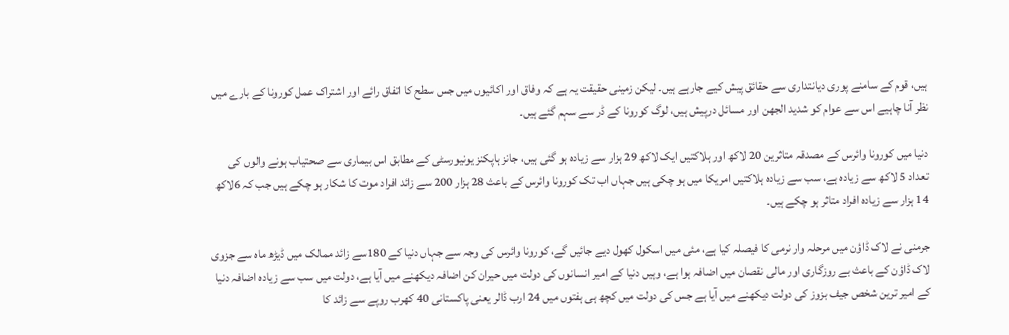ہیں، قوم کے سامنے پوری دیانتداری سے حقائق پیش کیے جارہے ہیں۔ لیکن زمینی حقیقت یہ ہے کہ وفاق اور اکائیوں میں جس سطح کا اتفاق رائے اور اشتراک عمل کورونا کے بارے میں نظر آنا چاہیے اس سے عوام کو شدید الجھن اور مسائل درپیش ہیں، لوگ کورونا کے ڈر سے سہم گئے ہیں۔

دنیا میں کورونا وائرس کے مصدقہ متاثرین 20 لاکھ اور ہلاکتیں ایک لاکھ 29 ہزار سے زیادہ ہو گئی ہیں، جانز ہاپکنز یونیورسٹی کے مطابق اس بیماری سے صحتیاب ہونے والوں کی تعداد 5 لاکھ سے زیادہ ہے، سب سے زیادہ ہلاکتیں امریکا میں ہو چکی ہیں جہاں اب تک کورونا وائرس کے باعث 28 ہزار 200 سے زائد افراد موت کا شکار ہو چکے ہیں جب کہ 6لاکھ 14 ہزار سے زیادہ افراد متاثر ہو چکے ہیں۔

جرمنی نے لاک ڈاؤن میں مرحلہ وار نرمی کا فیصلہ کیا ہے، مئی میں اسکول کھول دیے جائیں گے، کورونا وائرس کی وجہ سے جہاں دنیا کے 180سے زائد ممالک میں ڈیڑھ ماہ سے جزوی لاک ڈاؤن کے باعث بے روزگاری اور مالی نقصان میں اضافہ ہوا ہے، وہیں دنیا کے امیر انسانوں کی دولت میں حیران کن اضافہ دیکھنے میں آیا ہے، دولت میں سب سے زیادہ اضافہ دنیا کے امیر ترین شخص جیف بزوز کی دولت دیکھنے میں آیا ہے جس کی دولت میں کچھ ہی ہفتوں میں 24 ارب ڈالر یعنی پاکستانی 40 کھرب روپے سے زائد کا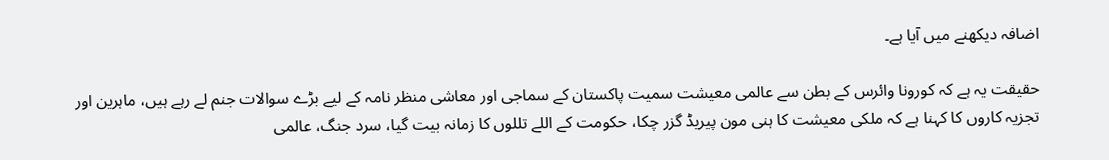اضافہ دیکھنے میں آیا ہے۔

حقیقت یہ ہے کہ کورونا وائرس کے بطن سے عالمی معیشت سمیت پاکستان کے سماجی اور معاشی منظر نامہ کے لیے بڑے سوالات جنم لے رہے ہیں، ماہرین اور تجزیہ کاروں کا کہنا ہے کہ ملکی معیشت کا ہنی مون پیریڈ گزر چکا، حکومت کے اللے تللوں کا زمانہ بیت گیا، سرد جنگ، عالمی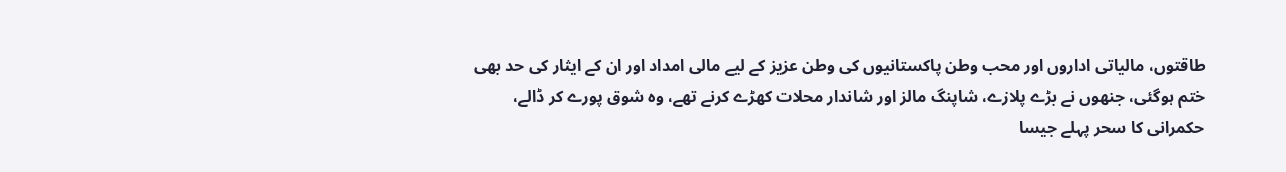طاقتوں، مالیاتی اداروں اور محب وطن پاکستانیوں کی وطن عزیز کے لیے مالی امداد اور ان کے ایثار کی حد بھی ختم ہوگئی، جنھوں نے بڑے پلازے، شاپنگ مالز اور شاندار محلات کھڑے کرنے تھے، وہ شوق پورے کر ڈالے، حکمرانی کا سحر پہلے جیسا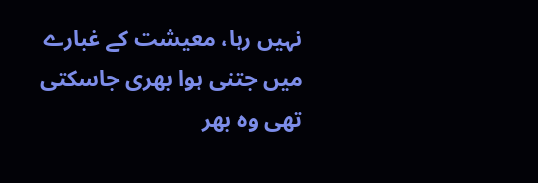نہیں رہا، معیشت کے غبارے میں جتنی ہوا بھری جاسکتی تھی وہ بھر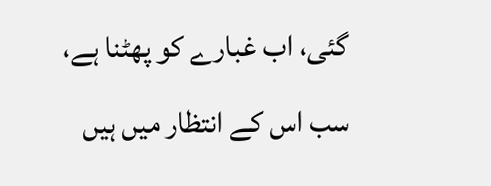گئی، اب غبارے کو پھٹنا ہے، سب اس کے انتظار میں ہیں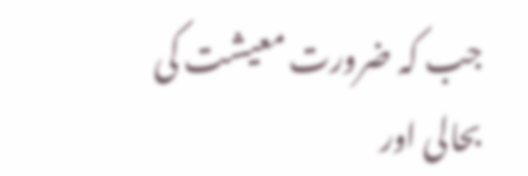جب کہ ضرورت معیشت کی بحالی اور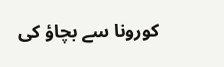کورونا سے بچاؤ کی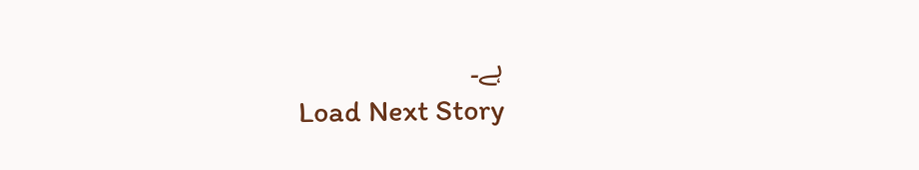ہے۔
Load Next Story